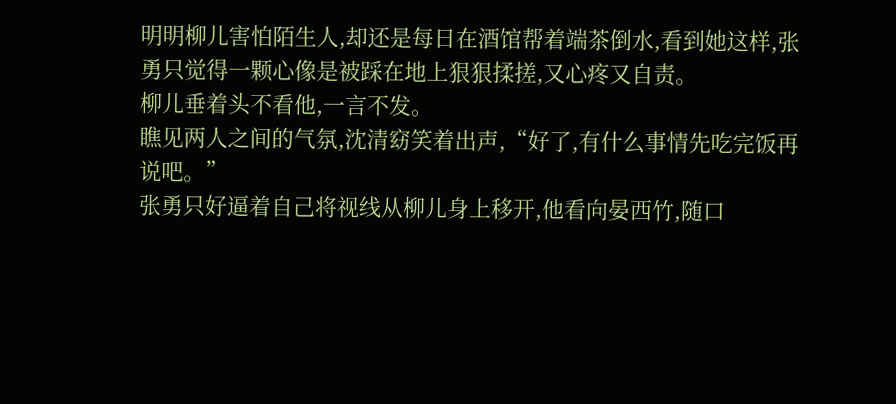明明柳儿害怕陌生人,却还是每日在酒馆帮着端茶倒水,看到她这样,张勇只觉得一颗心像是被踩在地上狠狠揉搓,又心疼又自责。
柳儿垂着头不看他,一言不发。
瞧见两人之间的气氛,沈清窈笑着出声,“好了,有什么事情先吃完饭再说吧。”
张勇只好逼着自己将视线从柳儿身上移开,他看向晏西竹,随口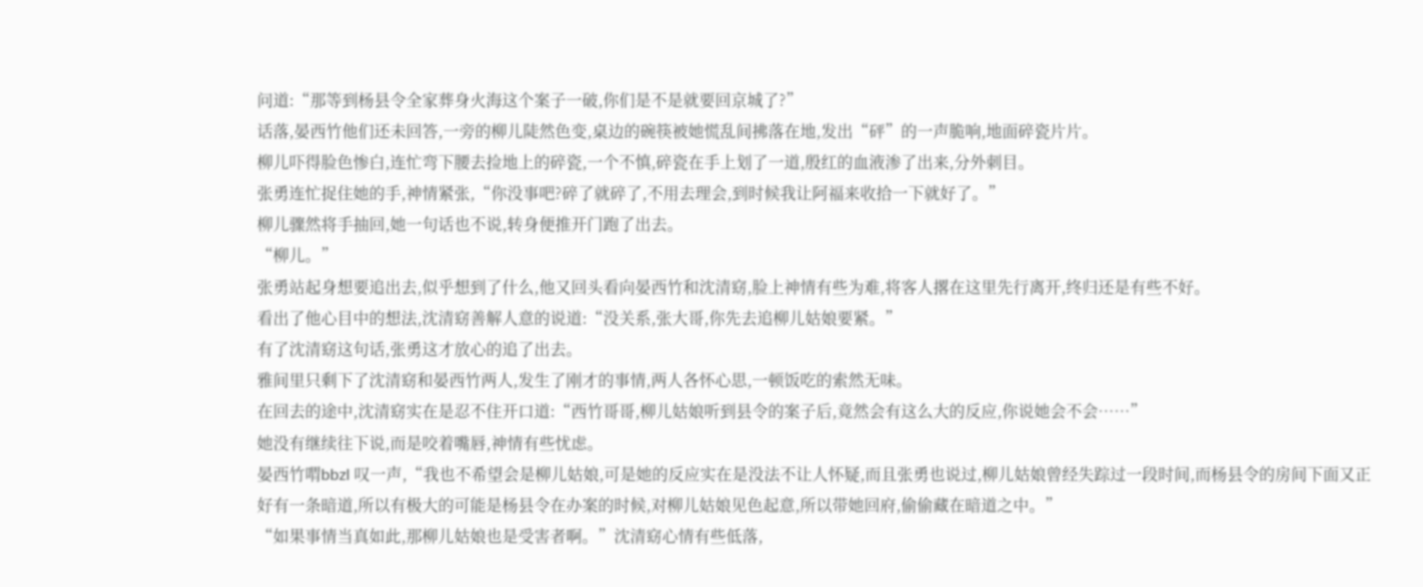问道:“那等到杨县令全家葬身火海这个案子一破,你们是不是就要回京城了?”
话落,晏西竹他们还未回答,一旁的柳儿陡然色变,桌边的碗筷被她慌乱间拂落在地,发出“砰”的一声脆响,地面碎瓷片片。
柳儿吓得脸色惨白,连忙弯下腰去捡地上的碎瓷,一个不慎,碎瓷在手上划了一道,殷红的血液渗了出来,分外刺目。
张勇连忙捉住她的手,神情紧张,“你没事吧?碎了就碎了,不用去理会,到时候我让阿福来收拾一下就好了。”
柳儿骤然将手抽回,她一句话也不说,转身便推开门跑了出去。
“柳儿。”
张勇站起身想要追出去,似乎想到了什么,他又回头看向晏西竹和沈清窈,脸上神情有些为难,将客人撂在这里先行离开,终归还是有些不好。
看出了他心目中的想法,沈清窈善解人意的说道:“没关系,张大哥,你先去追柳儿姑娘要紧。”
有了沈清窈这句话,张勇这才放心的追了出去。
雅间里只剩下了沈清窈和晏西竹两人,发生了刚才的事情,两人各怀心思,一顿饭吃的索然无味。
在回去的途中,沈清窈实在是忍不住开口道:“西竹哥哥,柳儿姑娘听到县令的案子后,竟然会有这么大的反应,你说她会不会……”
她没有继续往下说,而是咬着嘴唇,神情有些忧虑。
晏西竹喟bbzl 叹一声,“我也不希望会是柳儿姑娘,可是她的反应实在是没法不让人怀疑,而且张勇也说过,柳儿姑娘曾经失踪过一段时间,而杨县令的房间下面又正好有一条暗道,所以有极大的可能是杨县令在办案的时候,对柳儿姑娘见色起意,所以带她回府,偷偷藏在暗道之中。”
“如果事情当真如此,那柳儿姑娘也是受害者啊。”沈清窈心情有些低落,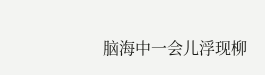脑海中一会儿浮现柳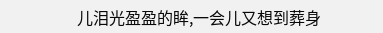儿泪光盈盈的眸,一会儿又想到葬身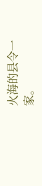火海的县令一家。